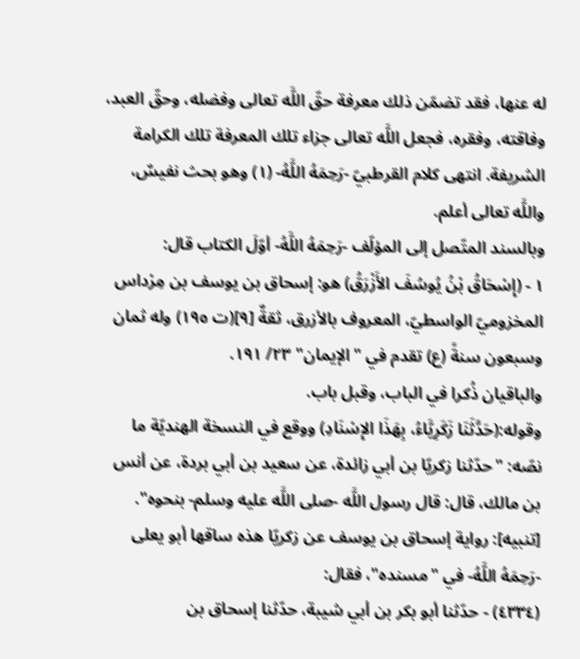له عنها، فقد تضمّن ذلك معرفة حقّ اللَّه تعالى وفضله، وحقّ العبد، وفاقته، وفقره، فجعل اللَّه تعالى جزاء تلك المعرفة تلك الكرامة الشريفة. انتهى كلام القرطبيّ -رَحِمَهُ اللَّهُ- (١) وهو بحث نفيسٌ، واللَّه تعالى أعلم.
وبالسند المتّصل إلى المؤلّف -رَحِمَهُ اللَّهُ- أوّلَ الكتاب قال:
١ - (إِسْحَاقُ بْنُ يُوسُفَ الأَزْرَقُ) هو: إسحاق بن يوسف بن مِرْداس المخزوميّ الواسطيّ، المعروف بالأزرق، ثقةٌ [٩](ت ١٩٥) وله ثمان وسبعون سنةً (ع) تقدم في "الإيمان" ٢٣/ ١٩١.
والباقيان ذُكرا في الباب، وقبل باب.
وقوله:(حَدَّثَنَا زَكَرِيَّاءُ، بِهَذَا الإِسْنَادِ) ووقع في النسخة الهنديّة ما نصّه: "حدّثنا زكريّا بن أبي زائدة، عن سعيد بن أبي بردة، عن أنس بن مالك، قال: قال رسول اللَّه -صلى اللَّه عليه وسلم- بنحوه".
[تنبيه]: رواية إسحاق بن يوسف عن زكريّا هذه ساقها أبو يعلى -رَحِمَهُ اللَّهُ- في "مسنده"، فقال:
(٤٣٣٤) - حدّثنا أبو بكر بن أبي شيبة، حدّثنا إسحاق بن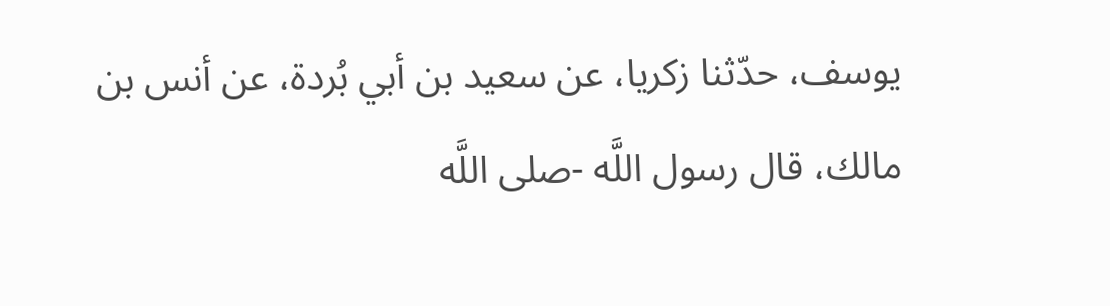يوسف، حدّثنا زكريا، عن سعيد بن أبي بُردة، عن أنس بن مالك، قال رسول اللَّه -صلى اللَّه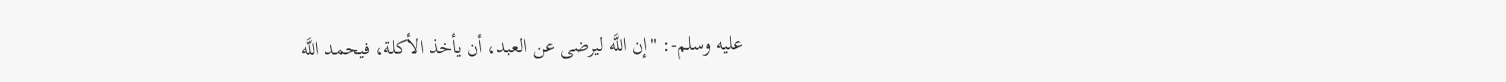عليه وسلم-: "إن اللَّه ليرضى عن العبد، أن يأخذ الأكلة، فيحمد اللَّه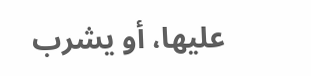عليها، أو يشرب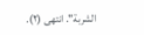الشربة". انتهى (٢).